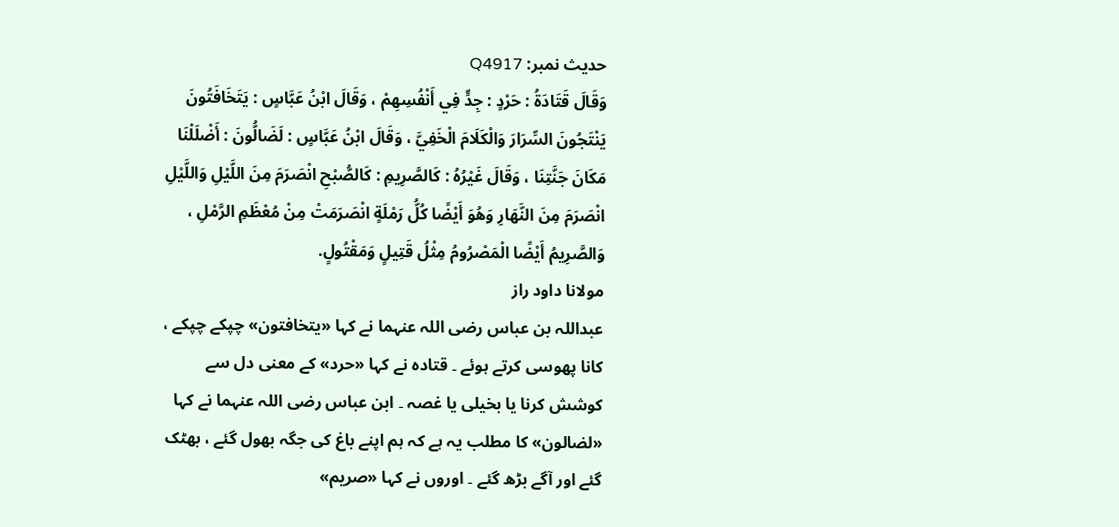حدیث نمبر: Q4917
وَقَالَ قَتَادَةُ : حَرْدٍ : جِدٍّ فِي أَنْفُسِهِمْ ، وَقَالَ ابْنُ عَبَّاسٍ : يَتَخَافَتُونَ يَنْتَجُونَ السِّرَارَ وَالْكَلَامَ الْخَفِيَّ ، وَقَالَ ابْنُ عَبَّاسٍ : لَضَالُّونَ : أَضْلَلْنَا مَكَانَ جَنَّتِنَا ، وَقَالَ غَيْرُهُ : كَالصَّرِيمِ : كَالصُّبْحِ انْصَرَمَ مِنَ اللَّيْلِ وَاللَّيْلِ انْصَرَمَ مِنَ النَّهَارِ وَهُوَ أَيْضًا كُلُّ رَمْلَةٍ انْصَرَمَتْ مِنْ مُعْظَمِ الرَّمْلِ ، وَالصَّرِيمُ أَيْضًا الْمَصْرُومُ مِثْلُ قَتِيلٍ وَمَقْتُولٍ.
مولانا داود راز
عبداللہ بن عباس رضی اللہ عنہما نے کہا «يتخافتون» چپکے چپکے ، کانا پھوسی کرتے ہوئے ۔ قتادہ نے کہا «حرد» کے معنی دل سے کوشش کرنا یا بخیلی یا غصہ ۔ ابن عباس رضی اللہ عنہما نے کہا «لضالون» کا مطلب یہ ہے کہ ہم اپنے باغ کی جگہ بھول گئے ، بھٹک گئے اور آگے بڑھ گئے ۔ اوروں نے کہا «صريم»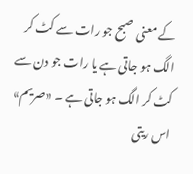کے معنی صبح جو رات سے کٹ کر الگ ہو جاتی ہے یا رات جو دن سے کٹ کر الگ ہو جاتی ہے ۔ «صريم» اس ریتی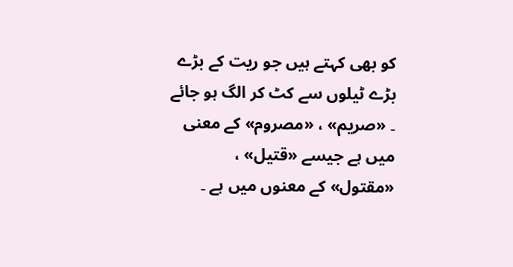کو بھی کہتے ہیں جو ریت کے بڑے بڑے ٹیلوں سے کٹ کر الگ ہو جائے ۔ «صريم» ، «مصروم» کے معنی میں ہے جیسے «قتيل» ، «مقتول» کے معنوں میں ہے ۔